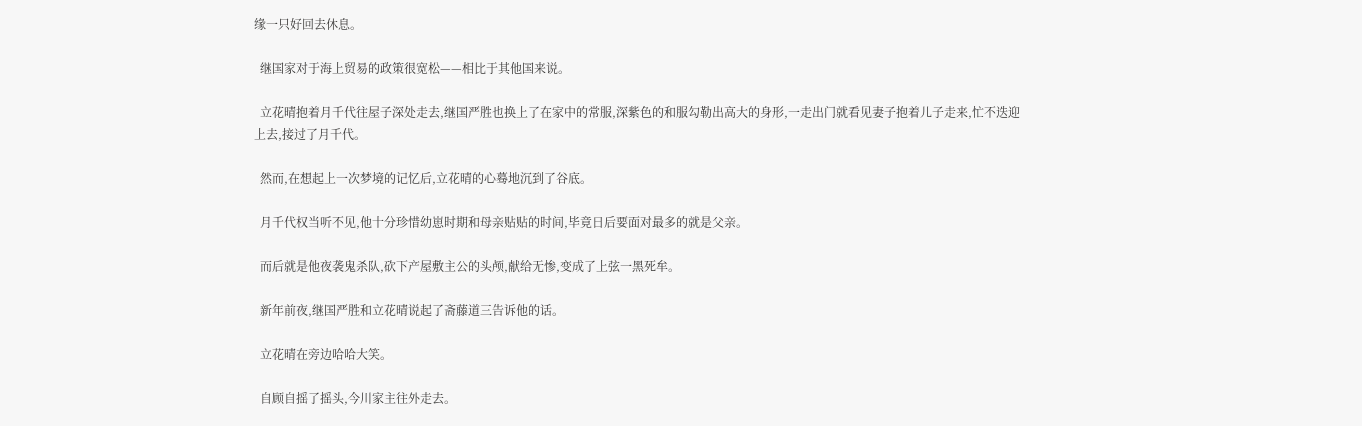缘一只好回去休息。

  继国家对于海上贸易的政策很宽松——相比于其他国来说。

  立花晴抱着月千代往屋子深处走去,继国严胜也换上了在家中的常服,深紫色的和服勾勒出高大的身形,一走出门就看见妻子抱着儿子走来,忙不迭迎上去,接过了月千代。

  然而,在想起上一次梦境的记忆后,立花晴的心蓦地沉到了谷底。

  月千代权当听不见,他十分珍惜幼崽时期和母亲贴贴的时间,毕竟日后要面对最多的就是父亲。

  而后就是他夜袭鬼杀队,砍下产屋敷主公的头颅,献给无惨,变成了上弦一黑死牟。

  新年前夜,继国严胜和立花晴说起了斋藤道三告诉他的话。

  立花晴在旁边哈哈大笑。

  自顾自摇了摇头,今川家主往外走去。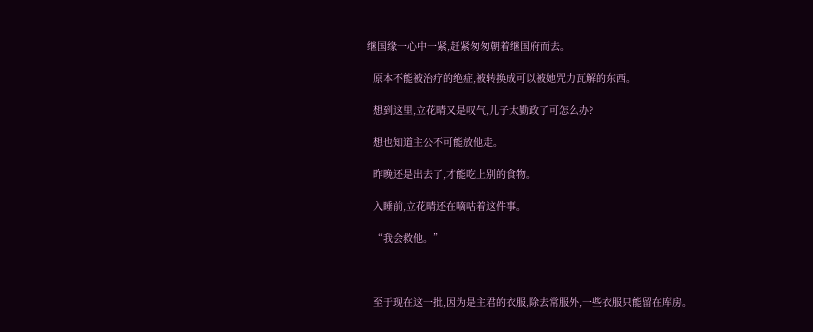继国缘一心中一紧,赶紧匆匆朝着继国府而去。

  原本不能被治疗的绝症,被转换成可以被她咒力瓦解的东西。

  想到这里,立花晴又是叹气,儿子太勤政了可怎么办?

  想也知道主公不可能放他走。

  昨晚还是出去了,才能吃上别的食物。

  入睡前,立花晴还在嘀咕着这件事。

  “我会救他。”



  至于现在这一批,因为是主君的衣服,除去常服外,一些衣服只能留在库房。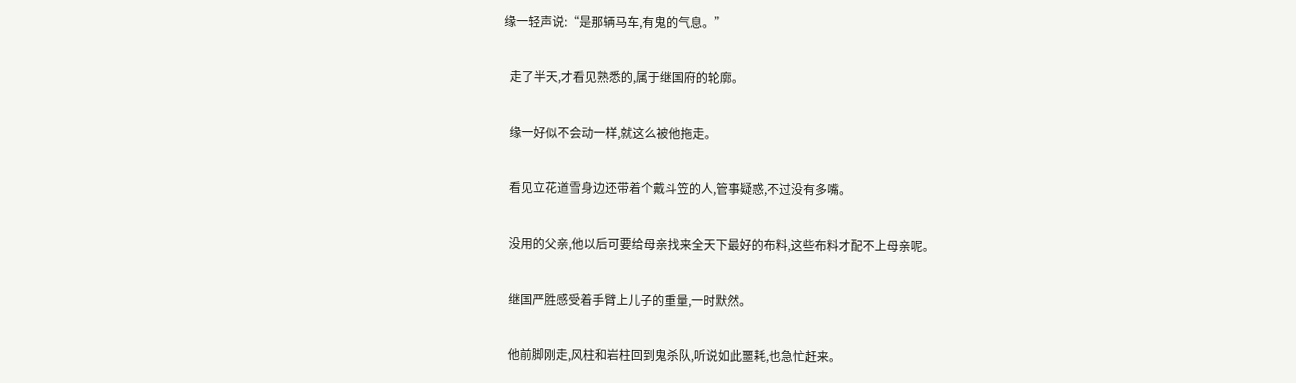缘一轻声说:“是那辆马车,有鬼的气息。”

  走了半天,才看见熟悉的,属于继国府的轮廓。

  缘一好似不会动一样,就这么被他拖走。

  看见立花道雪身边还带着个戴斗笠的人,管事疑惑,不过没有多嘴。

  没用的父亲,他以后可要给母亲找来全天下最好的布料,这些布料才配不上母亲呢。

  继国严胜感受着手臂上儿子的重量,一时默然。

  他前脚刚走,风柱和岩柱回到鬼杀队,听说如此噩耗,也急忙赶来。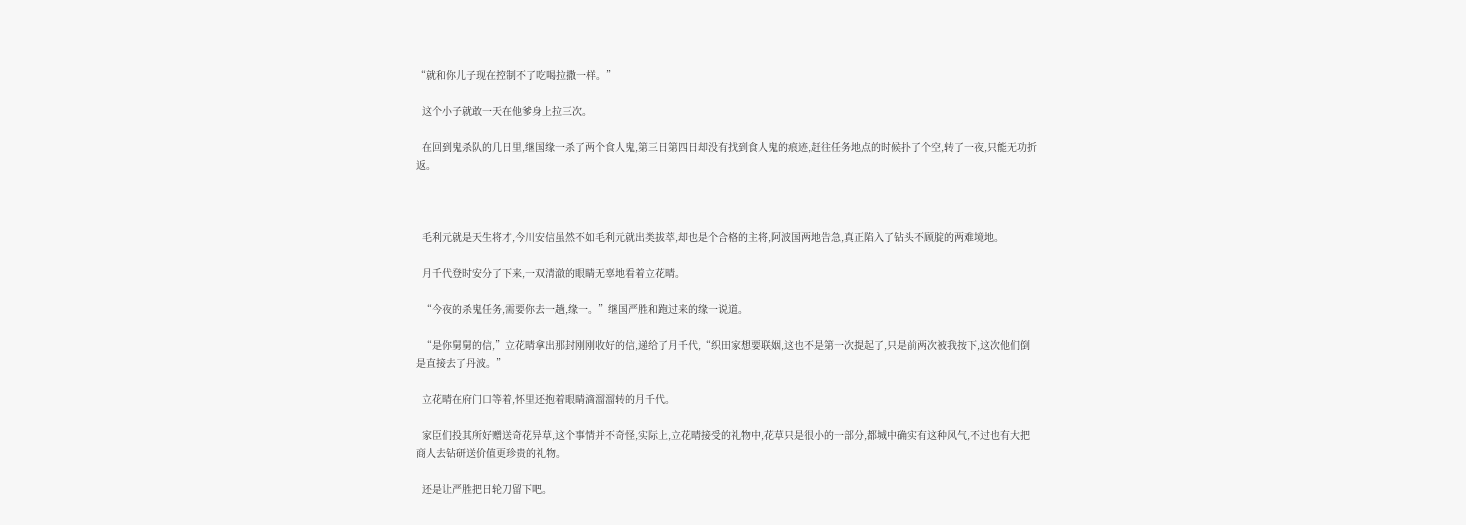“就和你儿子现在控制不了吃喝拉撒一样。”

  这个小子就敢一天在他爹身上拉三次。

  在回到鬼杀队的几日里,继国缘一杀了两个食人鬼,第三日第四日却没有找到食人鬼的痕迹,赶往任务地点的时候扑了个空,转了一夜,只能无功折返。



  毛利元就是天生将才,今川安信虽然不如毛利元就出类拔萃,却也是个合格的主将,阿波国两地告急,真正陷入了钻头不顾腚的两难境地。

  月千代登时安分了下来,一双清澈的眼睛无辜地看着立花晴。

  “今夜的杀鬼任务,需要你去一趟,缘一。”继国严胜和跑过来的缘一说道。

  “是你舅舅的信,”立花晴拿出那封刚刚收好的信,递给了月千代,“织田家想要联姻,这也不是第一次提起了,只是前两次被我按下,这次他们倒是直接去了丹波。”

  立花晴在府门口等着,怀里还抱着眼睛滴溜溜转的月千代。

  家臣们投其所好赠送奇花异草,这个事情并不奇怪,实际上,立花晴接受的礼物中,花草只是很小的一部分,都城中确实有这种风气,不过也有大把商人去钻研送价值更珍贵的礼物。

  还是让严胜把日轮刀留下吧。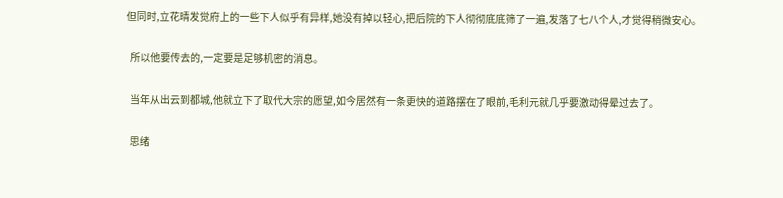但同时,立花晴发觉府上的一些下人似乎有异样,她没有掉以轻心,把后院的下人彻彻底底筛了一遍,发落了七八个人,才觉得稍微安心。

  所以他要传去的,一定要是足够机密的消息。

  当年从出云到都城,他就立下了取代大宗的愿望,如今居然有一条更快的道路摆在了眼前,毛利元就几乎要激动得晕过去了。

  思绪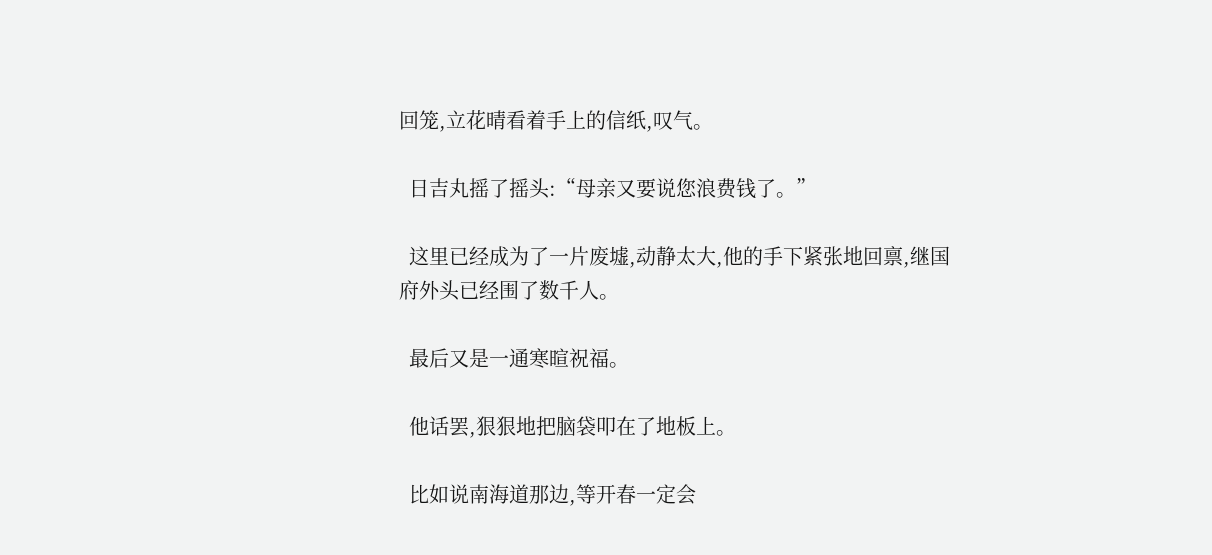回笼,立花晴看着手上的信纸,叹气。

  日吉丸摇了摇头:“母亲又要说您浪费钱了。”

  这里已经成为了一片废墟,动静太大,他的手下紧张地回禀,继国府外头已经围了数千人。

  最后又是一通寒暄祝福。

  他话罢,狠狠地把脑袋叩在了地板上。

  比如说南海道那边,等开春一定会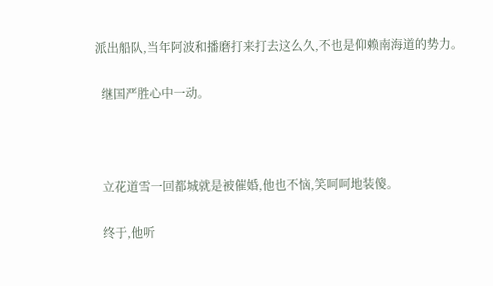派出船队,当年阿波和播磨打来打去这么久,不也是仰赖南海道的势力。

  继国严胜心中一动。



  立花道雪一回都城就是被催婚,他也不恼,笑呵呵地装傻。

  终于,他听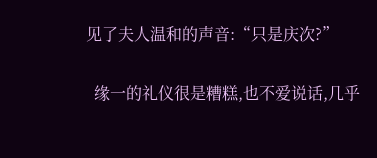见了夫人温和的声音:“只是庆次?”

  缘一的礼仪很是糟糕,也不爱说话,几乎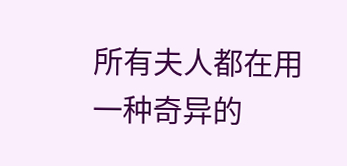所有夫人都在用一种奇异的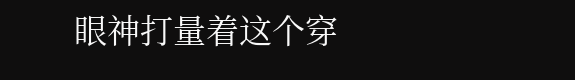眼神打量着这个穿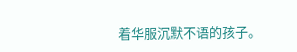着华服沉默不语的孩子。